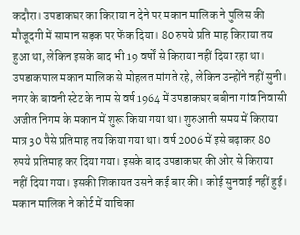कदौरा। उपडाकघर का किराया न देने पर मकान मालिक ने पुलिस की मौजूदगी में सामान सड़क पर फेंक दिया। 80 रुपये प्रति माह किराया तय हुआ था, लेकिन इसके बाद भी 19 वर्षों से किराया नहीं दिया रहा था। उपडाकपाल मकान मालिक से मोहलत मांगते रहे, लेकिन उन्होंने नहीं सुनी।
नगर के बावनी स्टेट के नाम से वर्ष 1964 में उपडाकघर बबीना गांव निवासी अजीत निगम के मकान में शुरू किया गया था। शुरुआती समय में किराया मात्र 30 पैसे प्रतिमाह तय किया गया था। वर्ष 2006 में इसे बढ़ाकर 80 रुपये प्रतिमाह कर दिया गया। इसके बाद उपडाकघर की ओर से किराया नहीं दिया गया। इसकी शिकायत उसने कई बार की। कोई सुनवाई नहीं हुई। मकान मालिक ने कोर्ट में याचिका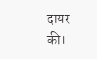दायर की।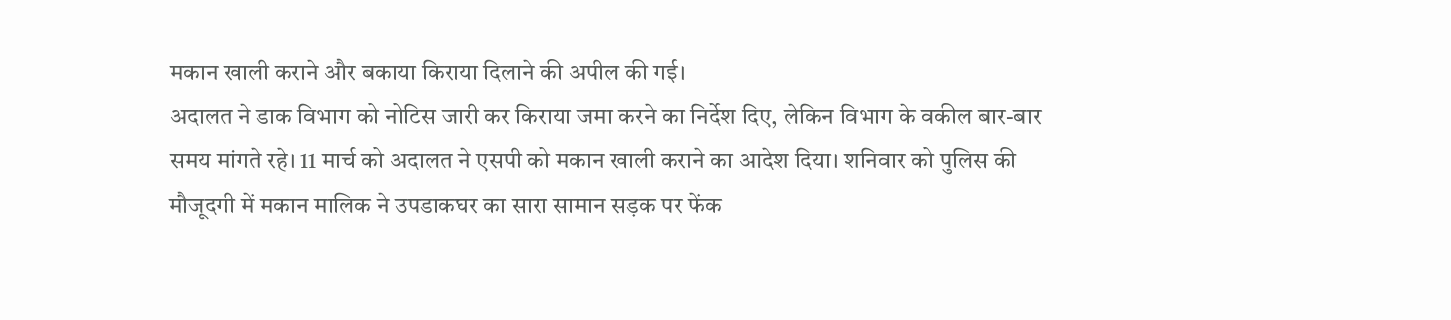मकान खाली कराने और बकाया किराया दिलाने की अपील की गई।
अदालत ने डाक विभाग को नोटिस जारी कर किराया जमा करने का निर्देश दिए, लेकिन विभाग के वकील बार-बार समय मांगते रहे। 11 मार्च को अदालत ने एसपी को मकान खाली कराने का आदेश दिया। शनिवार को पुलिस की मौजूदगी में मकान मालिक ने उपडाकघर का सारा सामान सड़क पर फेंक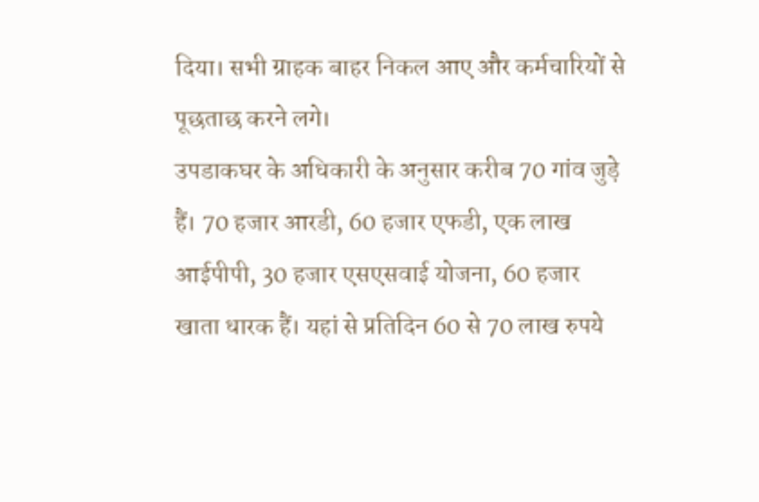दिया। सभी ग्राहक बाहर निकल आए और कर्मचारियों से पूछताछ करने लगे।
उपडाकघर के अधिकारी के अनुसार करीब 70 गांव जुड़े हैं। 70 हजार आरडी, 60 हजार एफडी, एक लाख आईपीपी, 30 हजार एसएसवाई योजना, 60 हजार खाता धारक हैं। यहां से प्रतिदिन 60 से 70 लाख रुपये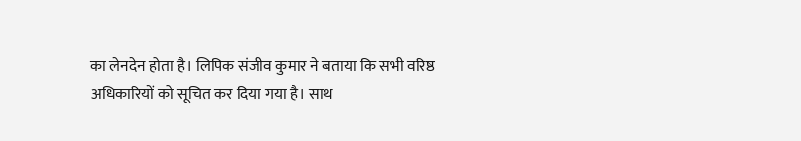का लेनदेन होता है। लिपिक संजीव कुमार ने बताया कि सभी वरिष्ठ अधिकारियों को सूचित कर दिया गया है। साथ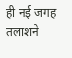ही नई जगह तलाशने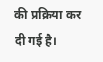की प्रक्रिया कर दी गई है।